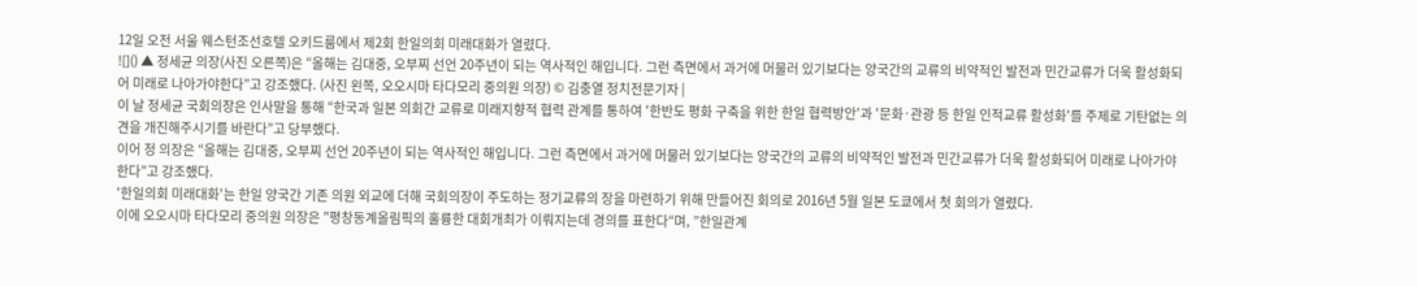12일 오전 서울 웨스턴조선호텔 오키드룸에서 제2회 한일의회 미래대화가 열렸다.
![]() ▲ 정세균 의장(사진 오른쪽)은 “올해는 김대중, 오부찌 선언 20주년이 되는 역사적인 해입니다. 그런 측면에서 과거에 머물러 있기보다는 양국간의 교류의 비약적인 발전과 민간교류가 더욱 활성화되어 미래로 나아가야한다”고 강조했다. (사진 왼쪽, 오오시마 타다모리 중의원 의장) © 김충열 정치전문기자 |
이 날 정세균 국회의장은 인사말을 통해 “한국과 일본 의회간 교류로 미래지향적 협력 관계를 통하여 '한반도 평화 구축을 위한 한일 협력방안'과 '문화·관광 등 한일 인적교류 활성화'를 주제로 기탄없는 의견을 개진해주시기를 바란다”고 당부했다.
이어 정 의장은 “올해는 김대중, 오부찌 선언 20주년이 되는 역사적인 해입니다. 그런 측면에서 과거에 머물러 있기보다는 양국간의 교류의 비약적인 발전과 민간교류가 더욱 활성화되어 미래로 나아가야한다”고 강조했다.
'한일의회 미래대화'는 한일 양국간 기존 의원 외교에 더해 국회의장이 주도하는 정기교류의 장을 마련하기 위해 만들어진 회의로 2016년 5월 일본 도쿄에서 첫 회의가 열렸다.
이에 오오시마 타다모리 중의원 의장은 "평창동계올림픽의 훌륭한 대회개최가 이뤄지는데 경의를 표한다“며, ”한일관계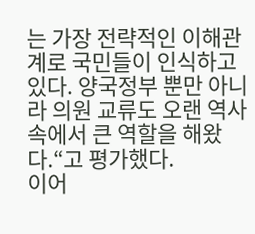는 가장 전략적인 이해관계로 국민들이 인식하고 있다. 양국정부 뿐만 아니라 의원 교류도 오랜 역사속에서 큰 역할을 해왔다.“고 평가했다.
이어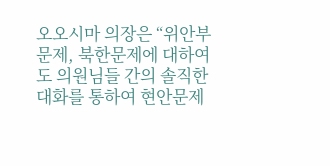오오시마 의장은 “위안부 문제, 북한문제에 대하여도 의원님들 간의 솔직한 대화를 통하여 현안문제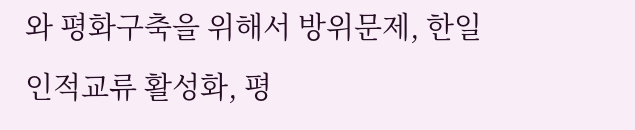와 평화구축을 위해서 방위문제, 한일 인적교류 활성화, 평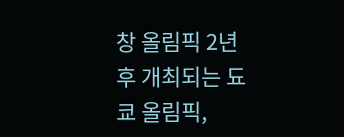창 올림픽 2년 후 개최되는 됴쿄 올림픽,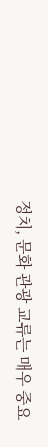정치, 문화 관광 교류는 매우 중요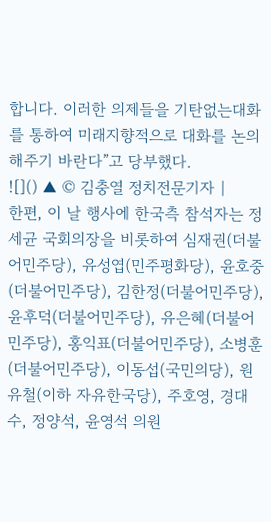합니다. 이러한 의제들을 기탄없는대화를 통하여 미래지향적으로 대화를 논의해주기 바란다”고 당부했다.
![]() ▲ © 김충열 정치전문기자 |
한편, 이 날 행사에 한국측 참석자는 정세균 국회의장을 비롯하여 심재권(더불어민주당), 유성엽(민주평화당), 윤호중(더불어민주당), 김한정(더불어민주당), 윤후덕(더불어민주당), 유은혜(더불어민주당), 홍익표(더불어민주당), 소병훈(더불어민주당), 이동섭(국민의당), 원유철(이하 자유한국당), 주호영, 경대수, 정양석, 윤영석 의원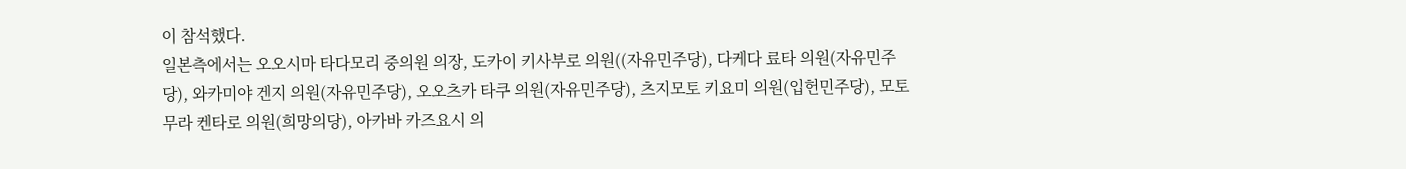이 참석했다.
일본측에서는 오오시마 타다모리 중의원 의장, 도카이 키사부로 의원((자유민주당), 다케다 료타 의원(자유민주당), 와카미야 겐지 의원(자유민주당), 오오츠카 타쿠 의원(자유민주당), 츠지모토 키요미 의원(입헌민주당), 모토무라 켄타로 의원(희망의당), 아카바 카즈요시 의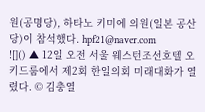원(공명당), 하타노 키미에 의원(일본 공산당)이 참석했다. hpf21@naver.com
![]() ▲ 12일 오전 서울 웨스턴조선호텔 오키드룸에서 제2회 한일의회 미래대화가 열렸다. © 김충열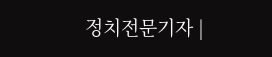정치전문기자 |